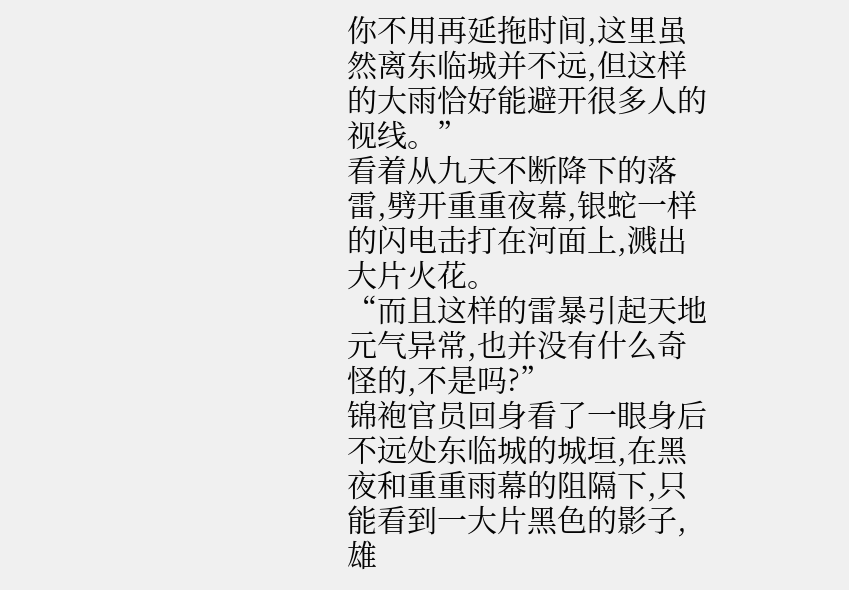你不用再延拖时间,这里虽然离东临城并不远,但这样的大雨恰好能避开很多人的视线。”
看着从九天不断降下的落雷,劈开重重夜幕,银蛇一样的闪电击打在河面上,溅出大片火花。
“而且这样的雷暴引起天地元气异常,也并没有什么奇怪的,不是吗?”
锦袍官员回身看了一眼身后不远处东临城的城垣,在黑夜和重重雨幕的阻隔下,只能看到一大片黑色的影子,雄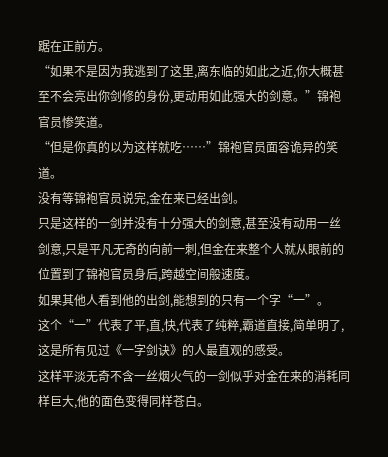踞在正前方。
“如果不是因为我逃到了这里,离东临的如此之近,你大概甚至不会亮出你剑修的身份,更动用如此强大的剑意。”锦袍官员惨笑道。
“但是你真的以为这样就吃……”锦袍官员面容诡异的笑道。
没有等锦袍官员说完,金在来已经出剑。
只是这样的一剑并没有十分强大的剑意,甚至没有动用一丝剑意,只是平凡无奇的向前一刺,但金在来整个人就从眼前的位置到了锦袍官员身后,跨越空间般速度。
如果其他人看到他的出剑,能想到的只有一个字“一”。
这个“一”代表了平,直,快,代表了纯粹,霸道直接,简单明了,这是所有见过《一字剑诀》的人最直观的感受。
这样平淡无奇不含一丝烟火气的一剑似乎对金在来的消耗同样巨大,他的面色变得同样苍白。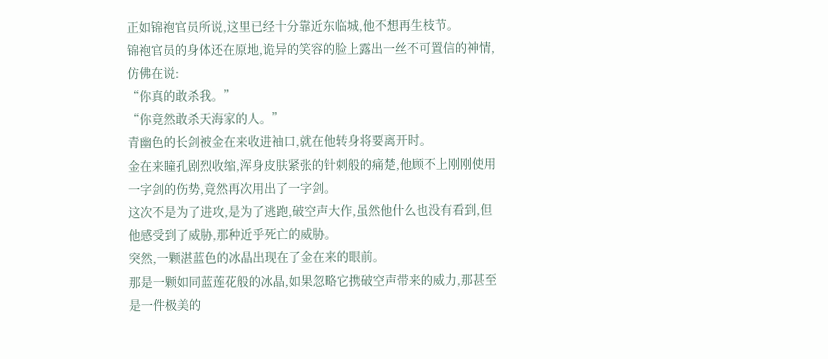正如锦袍官员所说,这里已经十分靠近东临城,他不想再生枝节。
锦袍官员的身体还在原地,诡异的笑容的脸上露出一丝不可置信的神情,仿佛在说:
“你真的敢杀我。”
“你竟然敢杀天海家的人。”
青幽色的长剑被金在来收进袖口,就在他转身将要离开时。
金在来瞳孔剧烈收缩,浑身皮肤紧张的针刺般的痛楚,他顾不上刚刚使用一字剑的伤势,竟然再次用出了一字剑。
这次不是为了进攻,是为了逃跑,破空声大作,虽然他什么也没有看到,但他感受到了威胁,那种近乎死亡的威胁。
突然,一颗湛蓝色的冰晶出现在了金在来的眼前。
那是一颗如同蓝莲花般的冰晶,如果忽略它携破空声带来的威力,那甚至是一件极美的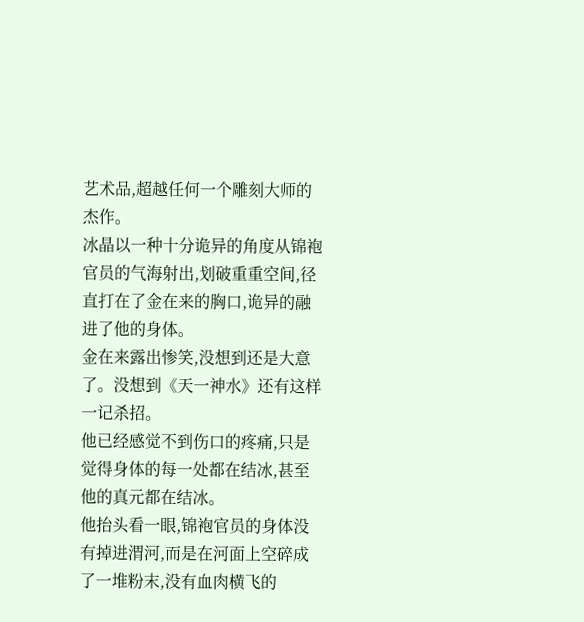艺术品,超越任何一个雕刻大师的杰作。
冰晶以一种十分诡异的角度从锦袍官员的气海射出,划破重重空间,径直打在了金在来的胸口,诡异的融进了他的身体。
金在来露出惨笑,没想到还是大意了。没想到《天一神水》还有这样一记杀招。
他已经感觉不到伤口的疼痛,只是觉得身体的每一处都在结冰,甚至他的真元都在结冰。
他抬头看一眼,锦袍官员的身体没有掉进渭河,而是在河面上空碎成了一堆粉末,没有血肉横飞的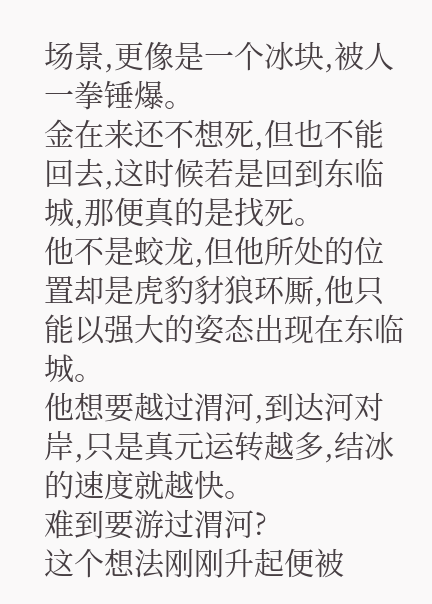场景,更像是一个冰块,被人一拳锤爆。
金在来还不想死,但也不能回去,这时候若是回到东临城,那便真的是找死。
他不是蛟龙,但他所处的位置却是虎豹豺狼环厮,他只能以强大的姿态出现在东临城。
他想要越过渭河,到达河对岸,只是真元运转越多,结冰的速度就越快。
难到要游过渭河?
这个想法刚刚升起便被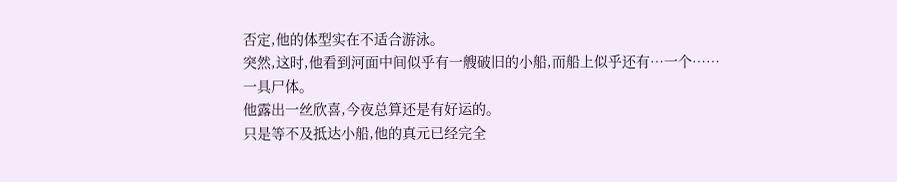否定,他的体型实在不适合游泳。
突然,这时,他看到河面中间似乎有一艘破旧的小船,而船上似乎还有…一个……
一具尸体。
他露出一丝欣喜,今夜总算还是有好运的。
只是等不及抵达小船,他的真元已经完全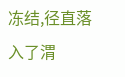冻结,径直落入了渭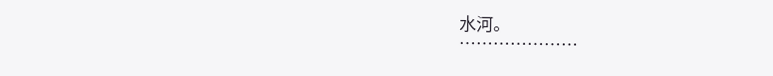水河。
…………………